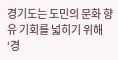경기도는 도민의 문화 향유 기회를 넓히기 위해 ‘경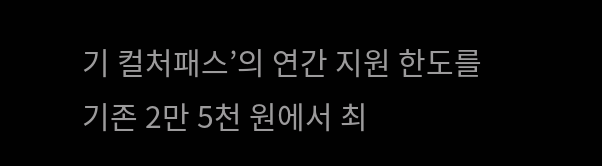기 컬처패스’의 연간 지원 한도를 기존 2만 5천 원에서 최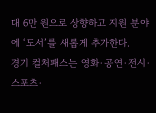대 6만 원으로 상향하고 지원 분야에 ‘도서’를 새롭게 추가한다.
경기 컬처패스는 영화·공연·전시·스포츠·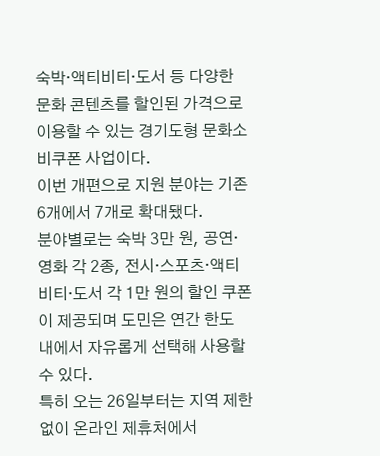숙박·액티비티·도서 등 다양한 문화 콘텐츠를 할인된 가격으로 이용할 수 있는 경기도형 문화소비쿠폰 사업이다.
이번 개편으로 지원 분야는 기존 6개에서 7개로 확대됐다.
분야별로는 숙박 3만 원, 공연·영화 각 2종, 전시·스포츠·액티비티·도서 각 1만 원의 할인 쿠폰이 제공되며 도민은 연간 한도 내에서 자유롭게 선택해 사용할 수 있다.
특히 오는 26일부터는 지역 제한 없이 온라인 제휴처에서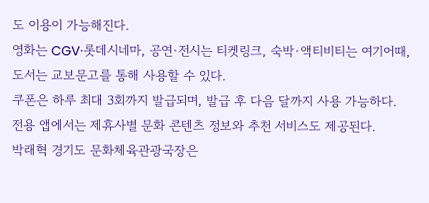도 이용이 가능해진다.
영화는 CGV·롯데시네마, 공연·전시는 티켓링크, 숙박·액티비티는 여기어때, 도서는 교보문고를 통해 사용할 수 있다.
쿠폰은 하루 최대 3회까지 발급되며, 발급 후 다음 달까지 사용 가능하다.
전용 앱에서는 제휴사별 문화 콘텐츠 정보와 추천 서비스도 제공된다.
박래혁 경기도 문화체육관광국장은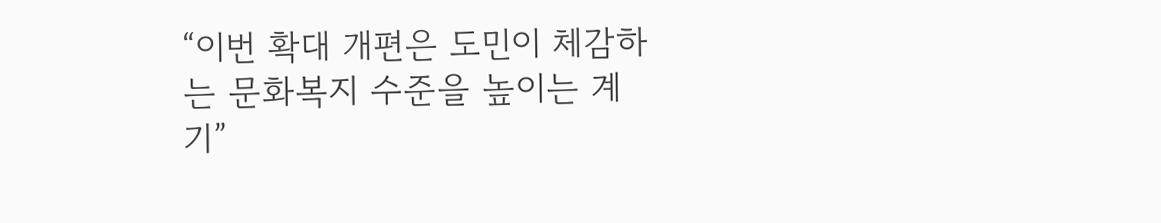“이번 확대 개편은 도민이 체감하는 문화복지 수준을 높이는 계기”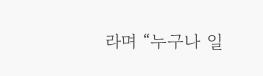라며 “누구나 일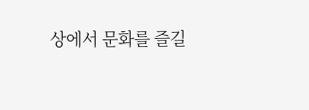상에서 문화를 즐길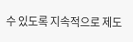수 있도록 지속적으로 제도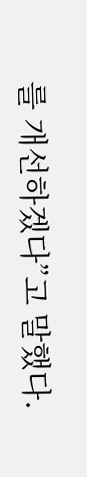를 개선하겠다”고 말했다.